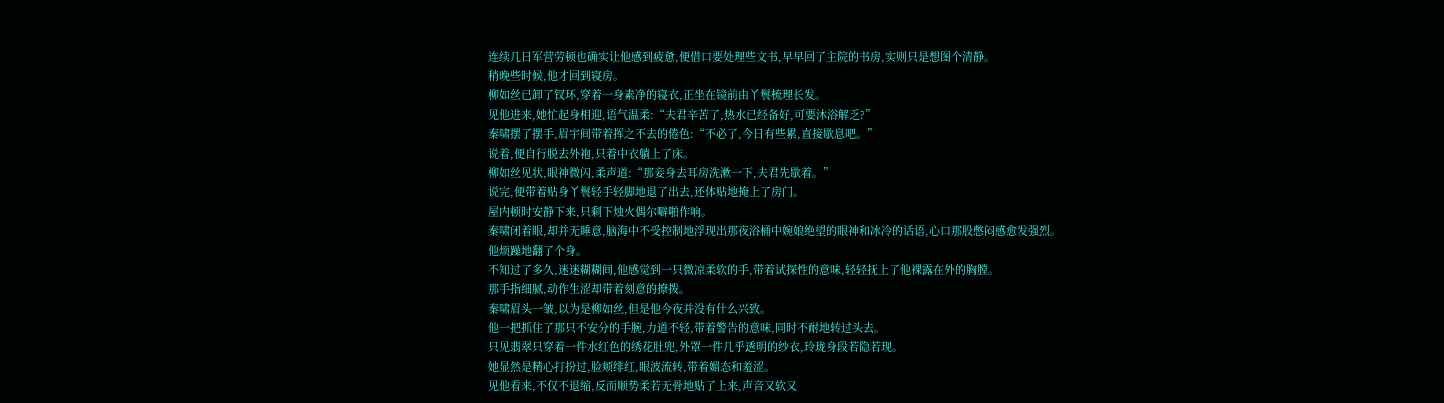连续几日军营劳顿也确实让他感到疲惫,便借口要处理些文书,早早回了主院的书房,实则只是想图个清静。
稍晚些时候,他才回到寝房。
柳如丝已卸了钗环,穿着一身素净的寝衣,正坐在镜前由丫鬟梳理长发。
见他进来,她忙起身相迎,语气温柔:“夫君辛苦了,热水已经备好,可要沐浴解乏?”
秦啸摆了摆手,眉宇间带着挥之不去的倦色:“不必了,今日有些累,直接歇息吧。”
说着,便自行脱去外袍,只着中衣躺上了床。
柳如丝见状,眼神微闪,柔声道:“那妾身去耳房洗漱一下,夫君先歇着。”
说完,便带着贴身丫鬟轻手轻脚地退了出去,还体贴地掩上了房门。
屋内顿时安静下来,只剩下烛火偶尔噼啪作响。
秦啸闭着眼,却并无睡意,脑海中不受控制地浮现出那夜浴桶中婉娘绝望的眼神和冰冷的话语,心口那股憋闷感愈发强烈。
他烦躁地翻了个身。
不知过了多久,迷迷糊糊间,他感觉到一只微凉柔软的手,带着试探性的意味,轻轻抚上了他裸露在外的胸膛。
那手指细腻,动作生涩却带着刻意的撩拨。
秦啸眉头一皱,以为是柳如丝,但是他今夜并没有什么兴致。
他一把抓住了那只不安分的手腕,力道不轻,带着警告的意味,同时不耐地转过头去。
只见翡翠只穿着一件水红色的绣花肚兜,外罩一件几乎透明的纱衣,玲珑身段若隐若现。
她显然是精心打扮过,脸颊绯红,眼波流转,带着媚态和羞涩。
见他看来,不仅不退缩,反而顺势柔若无骨地贴了上来,声音又软又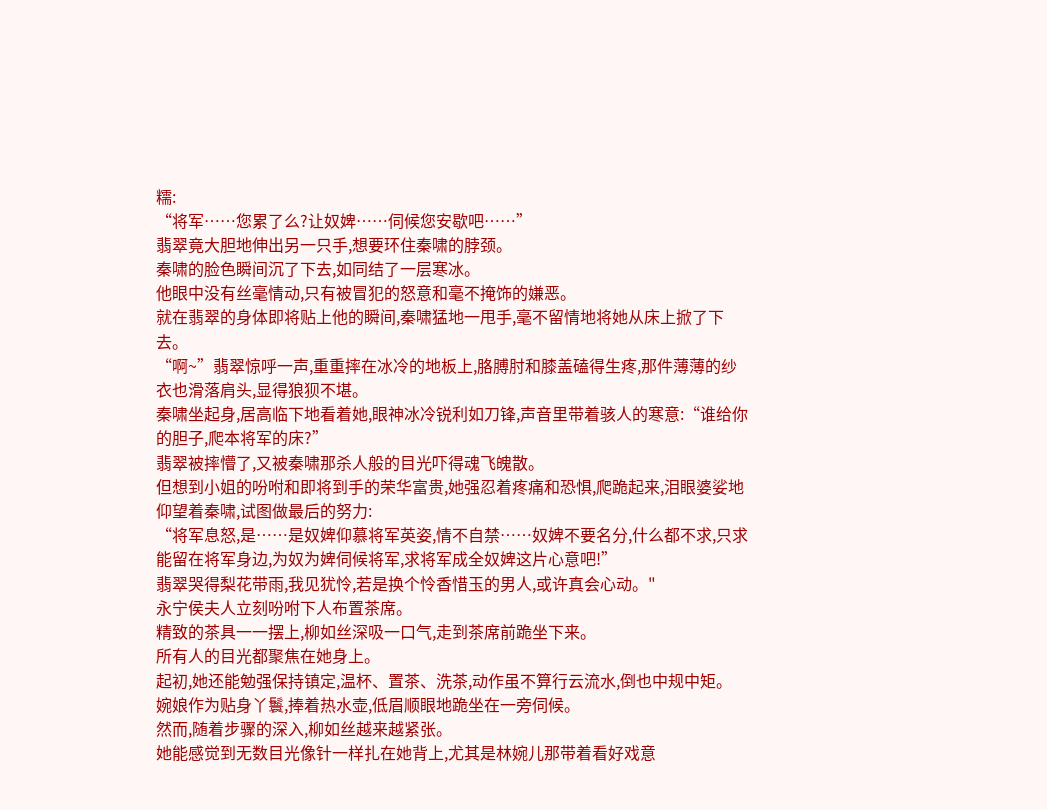糯:
“将军……您累了么?让奴婢……伺候您安歇吧……”
翡翠竟大胆地伸出另一只手,想要环住秦啸的脖颈。
秦啸的脸色瞬间沉了下去,如同结了一层寒冰。
他眼中没有丝毫情动,只有被冒犯的怒意和毫不掩饰的嫌恶。
就在翡翠的身体即将贴上他的瞬间,秦啸猛地一甩手,毫不留情地将她从床上掀了下去。
“啊~”翡翠惊呼一声,重重摔在冰冷的地板上,胳膊肘和膝盖磕得生疼,那件薄薄的纱衣也滑落肩头,显得狼狈不堪。
秦啸坐起身,居高临下地看着她,眼神冰冷锐利如刀锋,声音里带着骇人的寒意:“谁给你的胆子,爬本将军的床?”
翡翠被摔懵了,又被秦啸那杀人般的目光吓得魂飞魄散。
但想到小姐的吩咐和即将到手的荣华富贵,她强忍着疼痛和恐惧,爬跪起来,泪眼婆娑地仰望着秦啸,试图做最后的努力:
“将军息怒,是……是奴婢仰慕将军英姿,情不自禁……奴婢不要名分,什么都不求,只求能留在将军身边,为奴为婢伺候将军,求将军成全奴婢这片心意吧!”
翡翠哭得梨花带雨,我见犹怜,若是换个怜香惜玉的男人,或许真会心动。"
永宁侯夫人立刻吩咐下人布置茶席。
精致的茶具一一摆上,柳如丝深吸一口气,走到茶席前跪坐下来。
所有人的目光都聚焦在她身上。
起初,她还能勉强保持镇定,温杯、置茶、洗茶,动作虽不算行云流水,倒也中规中矩。
婉娘作为贴身丫鬟,捧着热水壶,低眉顺眼地跪坐在一旁伺候。
然而,随着步骤的深入,柳如丝越来越紧张。
她能感觉到无数目光像针一样扎在她背上,尤其是林婉儿那带着看好戏意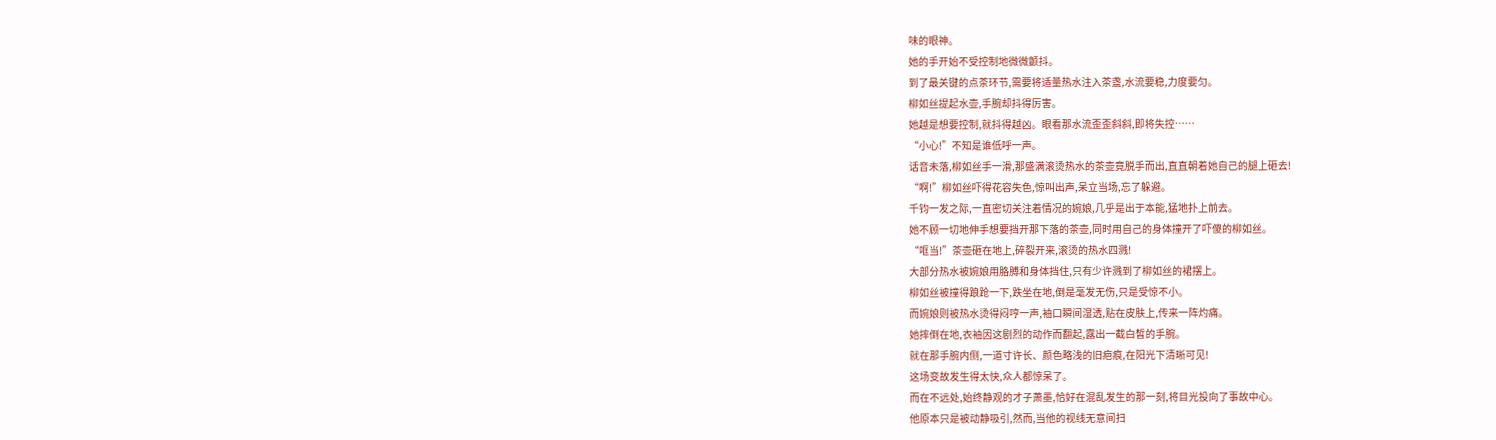味的眼神。
她的手开始不受控制地微微颤抖。
到了最关键的点茶环节,需要将适量热水注入茶盏,水流要稳,力度要匀。
柳如丝提起水壶,手腕却抖得厉害。
她越是想要控制,就抖得越凶。眼看那水流歪歪斜斜,即将失控……
“小心!”不知是谁低呼一声。
话音未落,柳如丝手一滑,那盛满滚烫热水的茶壶竟脱手而出,直直朝着她自己的腿上砸去!
“啊!”柳如丝吓得花容失色,惊叫出声,呆立当场,忘了躲避。
千钧一发之际,一直密切关注着情况的婉娘,几乎是出于本能,猛地扑上前去。
她不顾一切地伸手想要挡开那下落的茶壶,同时用自己的身体撞开了吓傻的柳如丝。
“哐当!”茶壶砸在地上,碎裂开来,滚烫的热水四溅!
大部分热水被婉娘用胳膊和身体挡住,只有少许溅到了柳如丝的裙摆上。
柳如丝被撞得踉跄一下,跌坐在地,倒是毫发无伤,只是受惊不小。
而婉娘则被热水烫得闷哼一声,袖口瞬间湿透,贴在皮肤上,传来一阵灼痛。
她摔倒在地,衣袖因这剧烈的动作而翻起,露出一截白皙的手腕。
就在那手腕内侧,一道寸许长、颜色略浅的旧疤痕,在阳光下清晰可见!
这场变故发生得太快,众人都惊呆了。
而在不远处,始终静观的才子萧墨,恰好在混乱发生的那一刻,将目光投向了事故中心。
他原本只是被动静吸引,然而,当他的视线无意间扫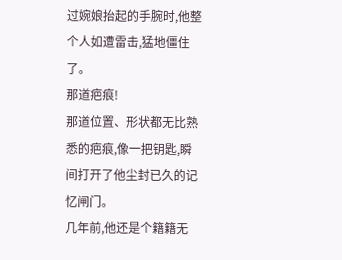过婉娘抬起的手腕时,他整个人如遭雷击,猛地僵住了。
那道疤痕!
那道位置、形状都无比熟悉的疤痕,像一把钥匙,瞬间打开了他尘封已久的记忆闸门。
几年前,他还是个籍籍无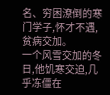名、穷困潦倒的寒门学子,怀才不遇,贫病交加。
一个风雪交加的冬日,他饥寒交迫,几乎冻僵在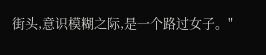街头,意识模糊之际,是一个路过女子。"